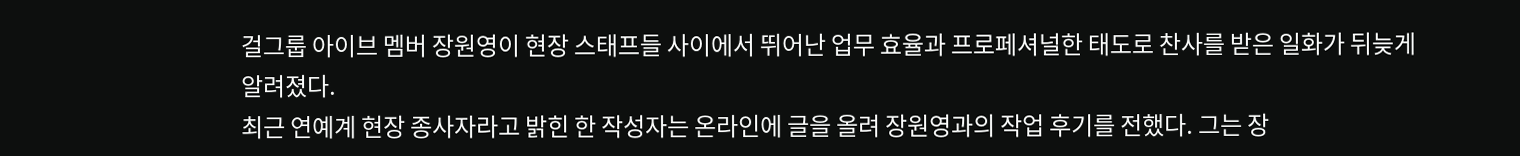걸그룹 아이브 멤버 장원영이 현장 스태프들 사이에서 뛰어난 업무 효율과 프로페셔널한 태도로 찬사를 받은 일화가 뒤늦게 알려졌다.
최근 연예계 현장 종사자라고 밝힌 한 작성자는 온라인에 글을 올려 장원영과의 작업 후기를 전했다. 그는 장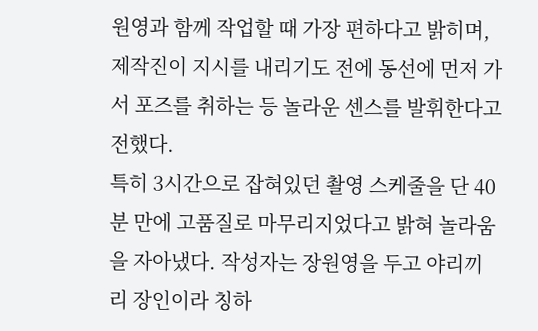원영과 함께 작업할 때 가장 편하다고 밝히며, 제작진이 지시를 내리기도 전에 동선에 먼저 가서 포즈를 취하는 등 놀라운 센스를 발휘한다고 전했다.
특히 3시간으로 잡혀있던 촬영 스케줄을 단 40분 만에 고품질로 마무리지었다고 밝혀 놀라움을 자아냈다. 작성자는 장원영을 두고 야리끼리 장인이라 칭하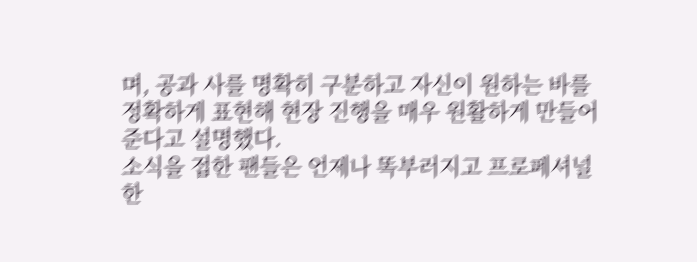며, 공과 사를 명확히 구분하고 자신이 원하는 바를 정확하게 표현해 현장 진행을 매우 원활하게 만들어 준다고 설명했다.
소식을 접한 팬들은 언제나 똑부러지고 프로페셔널한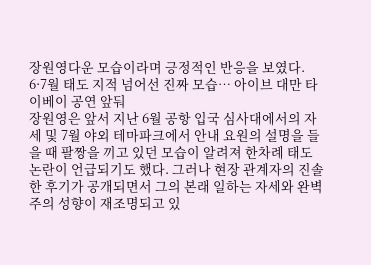장원영다운 모습이라며 긍정적인 반응을 보였다.
6·7월 태도 지적 넘어선 진짜 모습… 아이브 대만 타이베이 공연 앞둬
장원영은 앞서 지난 6월 공항 입국 심사대에서의 자세 및 7월 야외 테마파크에서 안내 요원의 설명을 들을 때 팔짱을 끼고 있던 모습이 알려져 한차례 태도 논란이 언급되기도 했다. 그러나 현장 관계자의 진솔한 후기가 공개되면서 그의 본래 일하는 자세와 완벽주의 성향이 재조명되고 있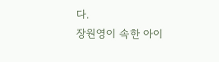다.
장원영이 속한 아이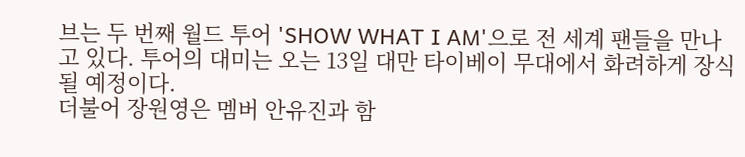브는 두 번째 월드 투어 'SHOW WHAT I AM'으로 전 세계 팬들을 만나고 있다. 투어의 대미는 오는 13일 대만 타이베이 무대에서 화려하게 장식될 예정이다.
더불어 장원영은 멤버 안유진과 함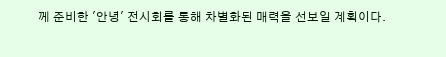께 준비한 '안녕' 전시회를 통해 차별화된 매력을 선보일 계획이다.